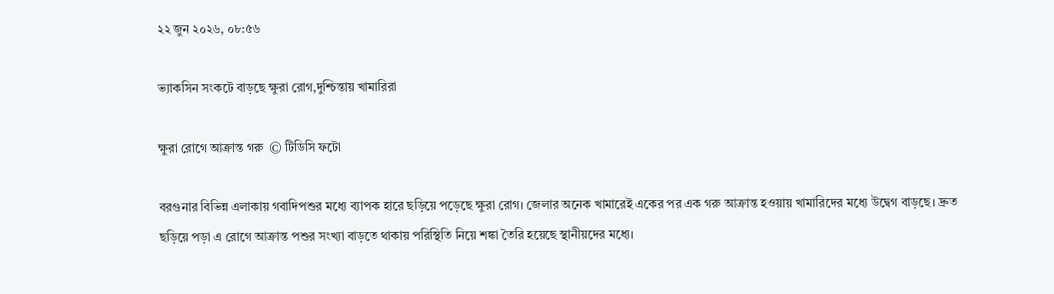২২ জুন ২০২৬, ০৮:৫৬

ভ্যাকসিন সংকটে বাড়ছে ক্ষুরা রোগ,দুশ্চিন্তায় খামারিরা

ক্ষুরা রোগে আক্রান্ত গরু  © টিডিসি ফটো

বরগুনার বিভিন্ন এলাকায় গবাদিপশুর মধ্যে ব্যাপক হারে ছড়িয়ে পড়েছে ক্ষুরা রোগ। জেলার অনেক খামারেই একের পর এক গরু আক্রান্ত হওয়ায় খামারিদের মধ্যে উদ্বেগ বাড়ছে। দ্রুত ছড়িয়ে পড়া এ রোগে আক্রান্ত পশুর সংখ্যা বাড়তে থাকায় পরিস্থিতি নিয়ে শঙ্কা তৈরি হয়েছে স্থানীয়দের মধ্যে।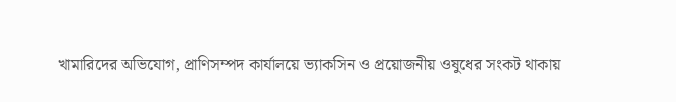খামারিদের অভিযোগ, প্রাণিসম্পদ কার্যালয়ে ভ্যাকসিন ও প্রয়োজনীয় ওষুধের সংকট থাকায়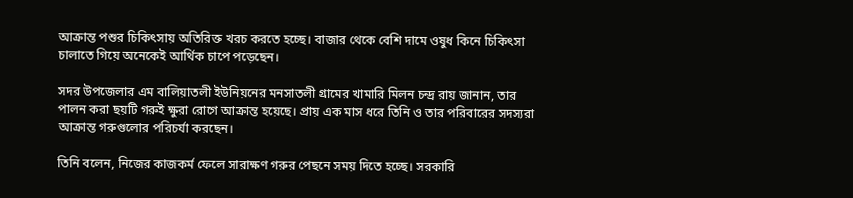আক্রান্ত পশুর চিকিৎসায় অতিরিক্ত খরচ করতে হচ্ছে। বাজার থেকে বেশি দামে ওষুধ কিনে চিকিৎসা চালাতে গিয়ে অনেকেই আর্থিক চাপে পড়েছেন।

সদর উপজেলার এম বালিয়াতলী ইউনিয়নের মনসাতলী গ্রামের খামারি মিলন চন্দ্র রায় জানান, তার পালন করা ছয়টি গরুই ক্ষুরা রোগে আক্রান্ত হয়েছে। প্রায় এক মাস ধরে তিনি ও তার পরিবারের সদস্যরা আক্রান্ত গরুগুলোর পরিচর্যা করছেন।

তিনি বলেন, নিজের কাজকর্ম ফেলে সারাক্ষণ গরুর পেছনে সময় দিতে হচ্ছে। সরকারি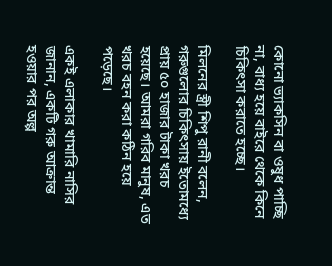কোনো ভ্যাকসিন বা ওষুধ পাচ্ছি না, বাধ্য হয়ে বাইরে থেকে কিনে চিকিৎসা করাতে হচ্ছে।

মিলনের স্ত্রী শিপু রানী বলেন, গরুগুলোর চিকিৎসায় ইতোমধ্যে প্রায় ৫০ হাজার টাকা খরচ হয়েছে। আমরা গরিব মানুষ, এত খরচ বহন করা কঠিন হয়ে পড়েছে।

একই এলাকার খামারি নাসির জানান, একটি গরু আক্রান্ত হওয়ার পর অল্প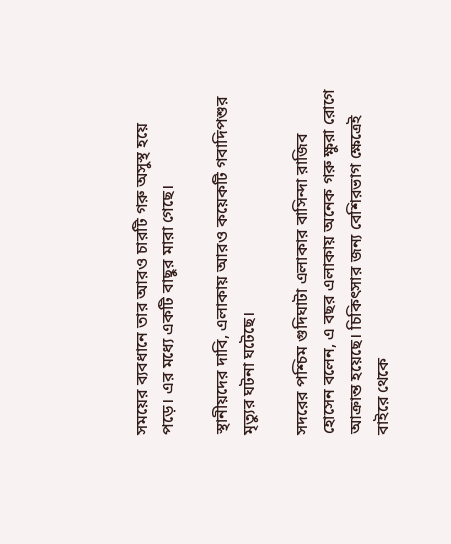সময়ের ব্যবধানে তার আরও চারটি গরু অসুস্থ হয়ে পড়ে। এর মধ্যে একটি বাছুর মারা গেছে।

স্থানীয়দের দাবি, এলাকায় আরও কয়েকটি গবাদিপশুর মৃত্যুর ঘটনা ঘটেছে।

সদরের পশ্চিম গুদিঘাটা এলাকার বাসিন্দা রাজিব হোসেন বলেন, এ বছর এলাকায় অনেক গরু ক্ষুরা রোগে আক্রান্ত হয়েছে। চিকিৎসার জন্য বেশিরভাগ ক্ষেত্রেই বাইরে থেকে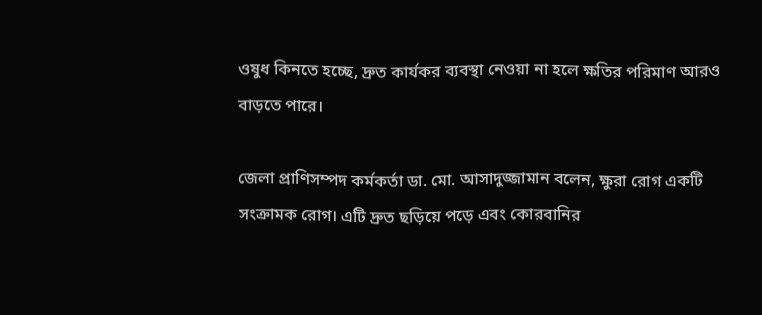ওষুধ কিনতে হচ্ছে, দ্রুত কার্যকর ব্যবস্থা নেওয়া না হলে ক্ষতির পরিমাণ আরও বাড়তে পারে।

জেলা প্রাণিসম্পদ কর্মকর্তা ডা. মো. আসাদুজ্জামান বলেন, ক্ষুরা রোগ একটি সংক্রামক রোগ। এটি দ্রুত ছড়িয়ে পড়ে এবং কোরবানির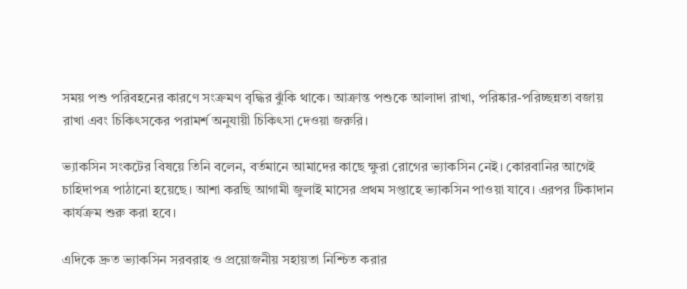সময় পশু পরিবহনের কারণে সংক্রমণ বৃদ্ধির ঝুঁকি থাকে। আক্রান্ত পশুকে আলাদা রাখা, পরিষ্কার-পরিচ্ছন্নতা বজায় রাখা এবং চিকিৎসকের পরামর্শ অনুযায়ী চিকিৎসা দেওয়া জরুরি।

ভ্যাকসিন সংকটের বিষয়ে তিনি বলেন, বর্তমানে আমাদের কাছে ক্ষুরা রোগের ভ্যাকসিন নেই। কোরবানির আগেই চাহিদাপত্র পাঠানো হয়েছে। আশা করছি আগামী জুলাই মাসের প্রথম সপ্তাহে ভ্যাকসিন পাওয়া যাবে। এরপর টিকাদান কার্যক্রম শুরু করা হবে।

এদিকে দ্রুত ভ্যাকসিন সরবরাহ ও প্রয়োজনীয় সহায়তা নিশ্চিত করার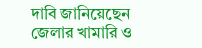দাবি জানিয়েছেন জেলার খামারি ও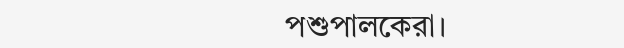পশুপালকেরা।